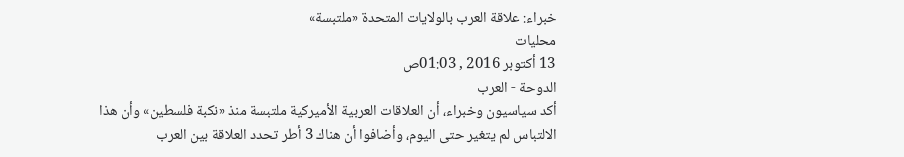خبراء: علاقة العرب بالولايات المتحدة «ملتبسة»
محليات
13 أكتوبر 2016 , 01:03ص
الدوحة - العرب
أكد سياسيون وخبراء، أن العلاقات العربية الأميركية ملتبسة منذ «نكبة فلسطين» وأن هذا الالتباس لم يتغير حتى اليوم، وأضافوا أن هناك 3 أطر تحدد العلاقة بين العرب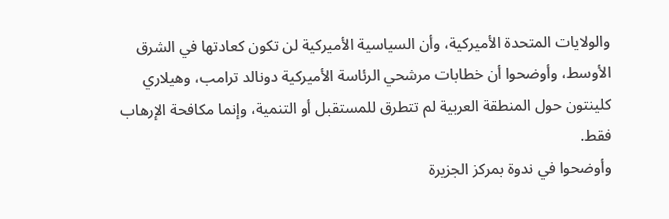والولايات المتحدة الأميركية، وأن السياسية الأميركية لن تكون كعادتها في الشرق الأوسط، وأوضحوا أن خطابات مرشحي الرئاسة الأميركية دونالد ترامب، وهيلاري كلينتون حول المنطقة العربية لم تتطرق للمستقبل أو التنمية، وإنما مكافحة الإرهاب فقط.
وأوضحوا في ندوة بمركز الجزيرة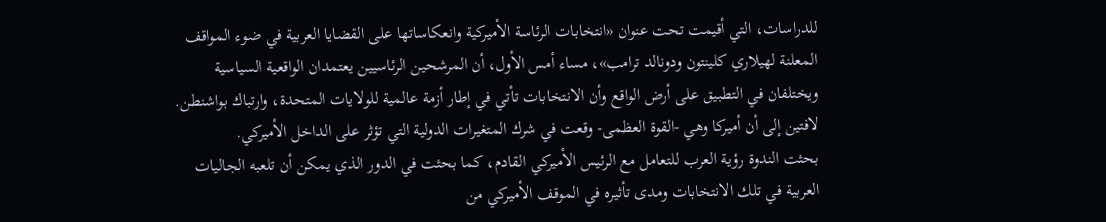للدراسات، التي أقيمت تحت عنوان «انتخابات الرئاسة الأميركية وانعكاساتها على القضايا العربية في ضوء المواقف المعلنة لهيلاري كلينتون ودونالد ترامب»، مساء أمس الأول، أن المرشحين الرئاسيين يعتمدان الواقعية السياسية ويختلفان في التطبيق على أرض الواقع وأن الانتخابات تأتي في إطار أزمة عالمية للولايات المتحدة، وارتباك بواشنطن.
لافتين إلى أن أميركا وهي -القوة العظمى- وقعت في شرك المتغيرات الدولية التي تؤثر على الداخل الأميركي.
بحثت الندوة رؤية العرب للتعامل مع الرئيس الأميركي القادم، كما بحثت في الدور الذي يمكن أن تلعبه الجاليات العربية في تلك الانتخابات ومدى تأثيره في الموقف الأميركي من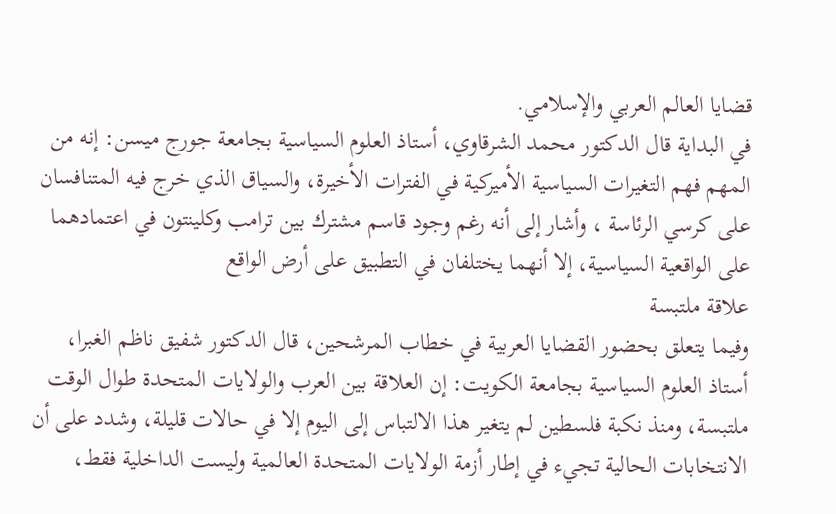قضايا العالم العربي والإسلامي.
في البداية قال الدكتور محمد الشرقاوي، أستاذ العلوم السياسية بجامعة جورج ميسن: إنه من المهم فهم التغيرات السياسية الأميركية في الفترات الأخيرة، والسياق الذي خرج فيه المتنافسان على كرسي الرئاسة ، وأشار إلى أنه رغم وجود قاسم مشترك بين ترامب وكلينتون في اعتمادهما على الواقعية السياسية، إلا أنهما يختلفان في التطبيق على أرض الواقع
علاقة ملتبسة
وفيما يتعلق بحضور القضايا العربية في خطاب المرشحين، قال الدكتور شفيق ناظم الغبرا، أستاذ العلوم السياسية بجامعة الكويت: إن العلاقة بين العرب والولايات المتحدة طوال الوقت ملتبسة، ومنذ نكبة فلسطين لم يتغير هذا الالتباس إلى اليوم إلا في حالات قليلة، وشدد على أن الانتخابات الحالية تجيء في إطار أزمة الولايات المتحدة العالمية وليست الداخلية فقط،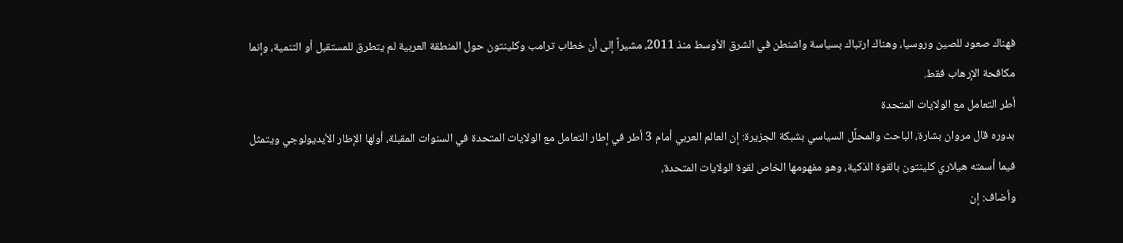فهناك صعود للصين وروسيا، وهناك ارتباك بسياسة واشنطن في الشرق الأوسط منذ 2011، مشيراً إلى أن خطاب ترامب وكلينتون حول المنطقة العربية لم يتطرق للمستقبل أو التنمية، وإنما مكافحة الإرهاب فقط.
أطر التعامل مع الولايات المتحدة
بدوره قال مروان بشارة، الباحث والمحلِّل السياسي بشبكة الجزيرة: إن العالم العربي أمام 3 أطر في إطار التعامل مع الولايات المتحدة في السنوات المقبلة، أولها الإطار الأيديولوجي ويتمثل فيما أسمته هيلاري كلينتون بالقوة الذكية، وهو مفهومها الخاص لقوة الولايات المتحدة،
وأضاف: إن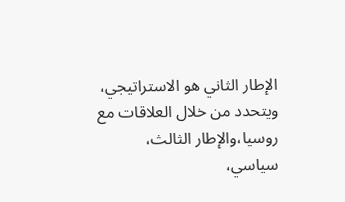الإطار الثاني هو الاستراتيجي، ويتحدد من خلال العلاقات مع روسيا،والإطار الثالث، سياسي،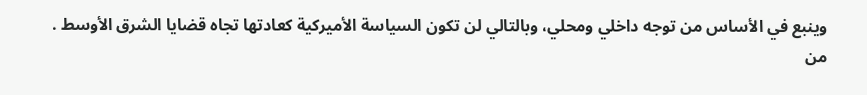وينبع في الأساس من توجه داخلي ومحلي، وبالتالي لن تكون السياسة الأميركية كعادتها تجاه قضايا الشرق الأوسط .
من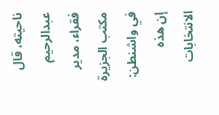ناحيته، قال عبدالرحيم فقراء، مدير مكتب الجزيرة في واشنطن: إن هذه الانتخابات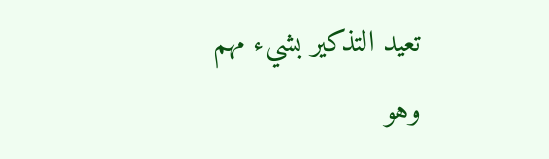تعيد التذكير بشيء مهم وهو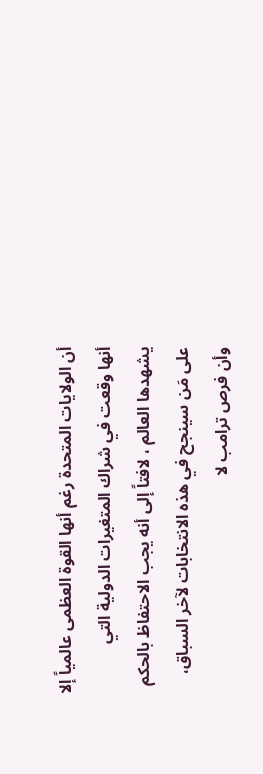أن الولايات المتحدة رغم أنها القوة العظمى عالمياً إلا أنها وقعت في شراك المتغيرات الدولية التي يشهدها العالم ، لافتاً إلى أنه يجب الاحتفاظ بالحكم على مَن سينجح في هذه الانتخابات لآخر السباق، وأن فرص ترامب لا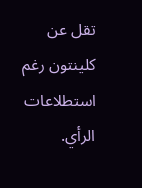تقل عن كلينتون رغم استطلاعات الرأي.